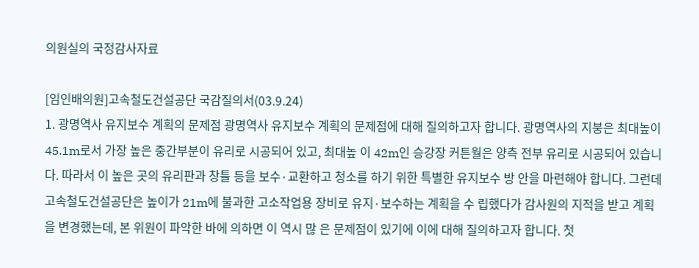의원실의 국정감사자료

[임인배의원]고속철도건설공단 국감질의서(03.9.24)
1. 광명역사 유지보수 계획의 문제점 광명역사 유지보수 계획의 문제점에 대해 질의하고자 합니다. 광명역사의 지붕은 최대높이 45.1m로서 가장 높은 중간부분이 유리로 시공되어 있고, 최대높 이 42m인 승강장 커튼월은 양측 전부 유리로 시공되어 있습니다. 따라서 이 높은 곳의 유리판과 창틀 등을 보수·교환하고 청소를 하기 위한 특별한 유지보수 방 안을 마련해야 합니다. 그런데 고속철도건설공단은 높이가 21m에 불과한 고소작업용 장비로 유지·보수하는 계획을 수 립했다가 감사원의 지적을 받고 계획을 변경했는데, 본 위원이 파악한 바에 의하면 이 역시 많 은 문제점이 있기에 이에 대해 질의하고자 합니다. 첫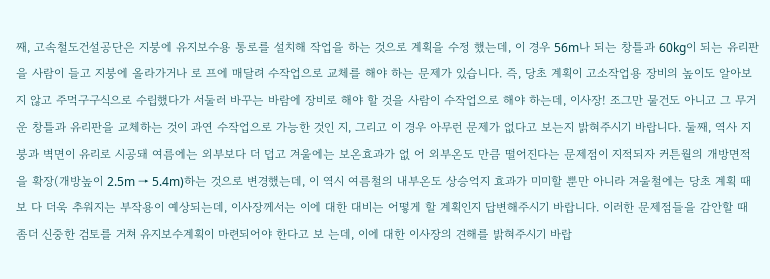째, 고속철도건설공단은 지붕에 유지보수용 통로를 설치해 작업을 하는 것으로 계획을 수정 했는데, 이 경우 56m나 되는 창틀과 60kg이 되는 유리판을 사람이 들고 지붕에 올라가거나 로 프에 매달려 수작업으로 교체를 해야 하는 문제가 있습니다. 즉, 당초 계획이 고소작업용 장비의 높이도 알아보지 않고 주먹구구식으로 수립했다가 서둘러 바꾸는 바람에 장비로 해야 할 것을 사람이 수작업으로 해야 하는데, 이사장! 조그만 물건도 아니고 그 무거운 창틀과 유리판을 교체하는 것이 과연 수작업으로 가능한 것인 지, 그리고 이 경우 아무런 문제가 없다고 보는지 밝혀주시기 바랍니다. 둘째, 역사 지붕과 벽면이 유리로 시공돼 여름에는 외부보다 더 덥고 겨울에는 보온효과가 없 어 외부온도 만큼 떨어진다는 문제점이 지적되자 커튼월의 개방면적을 확장(개방높이 2.5m → 5.4m)하는 것으로 변경했는데, 이 역시 여름철의 내부온도 상승억지 효과가 미미할 뿐만 아니라 겨울철에는 당초 계획 때보 다 더욱 추워지는 부작용이 예상되는데, 이사장께서는 이에 대한 대비는 어떻게 할 계획인지 답변해주시기 바랍니다. 이러한 문제점들을 감안할 때 좀더 신중한 검토를 거쳐 유지보수계획이 마련되어야 한다고 보 는데, 이에 대한 이사장의 견해를 밝혀주시기 바랍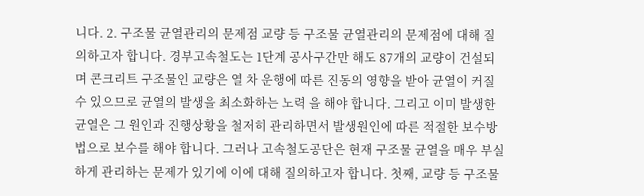니다. 2. 구조물 균열관리의 문제점 교량 등 구조물 균열관리의 문제점에 대해 질의하고자 합니다. 경부고속철도는 1단계 공사구간만 해도 87개의 교량이 건설되며 콘크리트 구조물인 교량은 열 차 운행에 따른 진동의 영향을 받아 균열이 커질 수 있으므로 균열의 발생을 최소화하는 노력 을 해야 합니다. 그리고 이미 발생한 균열은 그 원인과 진행상황을 철저히 관리하면서 발생원인에 따른 적절한 보수방법으로 보수를 해야 합니다. 그러나 고속철도공단은 현재 구조물 균열을 매우 부실하게 관리하는 문제가 있기에 이에 대해 질의하고자 합니다. 첫째, 교량 등 구조물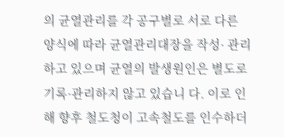의 균열관리를 각 공구별로 서로 다른 양식에 따라 균열관리대장을 작성· 관리하고 있으며 균열의 발생원인은 별도로 기록·관리하지 않고 있습니 다. 이로 인해 향후 철도청이 고속철도를 인수하더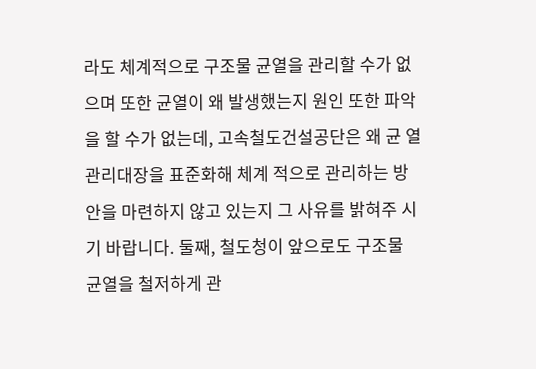라도 체계적으로 구조물 균열을 관리할 수가 없 으며 또한 균열이 왜 발생했는지 원인 또한 파악을 할 수가 없는데, 고속철도건설공단은 왜 균 열관리대장을 표준화해 체계 적으로 관리하는 방안을 마련하지 않고 있는지 그 사유를 밝혀주 시기 바랍니다. 둘째, 철도청이 앞으로도 구조물 균열을 철저하게 관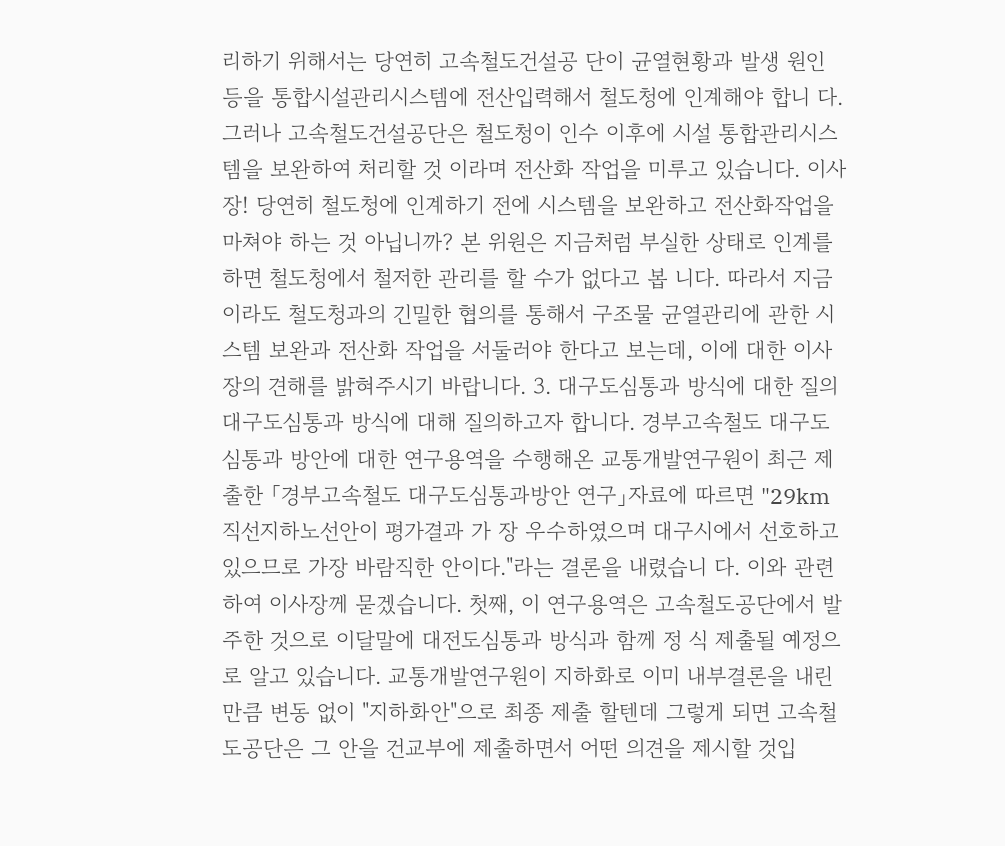리하기 위해서는 당연히 고속철도건설공 단이 균열현황과 발생 원인 등을 통합시설관리시스템에 전산입력해서 철도청에 인계해야 합니 다. 그러나 고속철도건설공단은 철도청이 인수 이후에 시설 통합관리시스템을 보완하여 처리할 것 이라며 전산화 작업을 미루고 있습니다. 이사장! 당연히 철도청에 인계하기 전에 시스템을 보완하고 전산화작업을 마쳐야 하는 것 아닙니까? 본 위원은 지금처럼 부실한 상태로 인계를 하면 철도청에서 철저한 관리를 할 수가 없다고 봅 니다. 따라서 지금이라도 철도청과의 긴밀한 협의를 통해서 구조물 균열관리에 관한 시스템 보완과 전산화 작업을 서둘러야 한다고 보는데, 이에 대한 이사장의 견해를 밝혀주시기 바랍니다. 3. 대구도심통과 방식에 대한 질의 대구도심통과 방식에 대해 질의하고자 합니다. 경부고속철도 대구도심통과 방안에 대한 연구용역을 수행해온 교통개발연구원이 최근 제출한 「경부고속철도 대구도심통과방안 연구」자료에 따르면 "29km 직선지하노선안이 평가결과 가 장 우수하였으며 대구시에서 선호하고 있으므로 가장 바람직한 안이다."라는 결론을 내렸습니 다. 이와 관련하여 이사장께 묻겠습니다. 첫째, 이 연구용역은 고속철도공단에서 발주한 것으로 이달말에 대전도심통과 방식과 함께 정 식 제출될 예정으로 알고 있습니다. 교통개발연구원이 지하화로 이미 내부결론을 내린 만큼 변동 없이 "지하화안"으로 최종 제출 할텐데 그렇게 되면 고속철도공단은 그 안을 건교부에 제출하면서 어떤 의견을 제시할 것입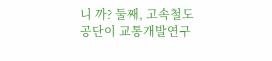니 까? 둘째, 고속철도공단이 교통개발연구